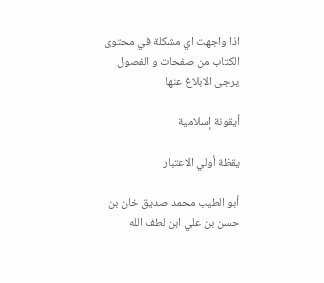اذا واجهت اي مشكلة في محتوى الكتاب من صفحات و الفصول يرجى الابلاغ عنها

أيقونة إسلامية

يقظة أولي الاعتبار

أبو الطيب محمد صديق خان بن حسن بن علي ابن لطف الله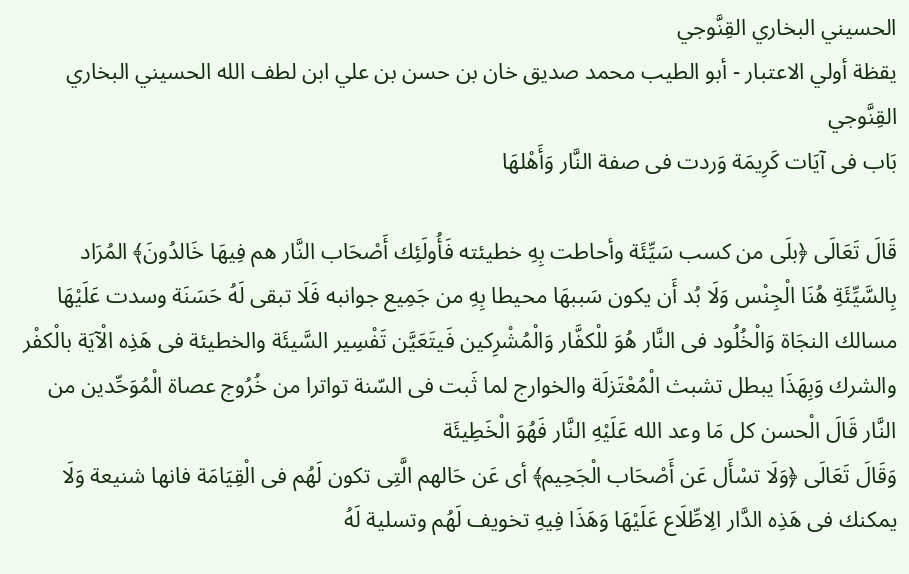الحسيني البخاري القِنَّوجي
يقظة أولي الاعتبار - أبو الطيب محمد صديق خان بن حسن بن علي ابن لطف الله الحسيني البخاري القِنَّوجي
بَاب فى آيَات كَرِيمَة وَردت فى صفة النَّار وَأَهْلهَا

قَالَ تَعَالَى ﴿بلَى من كسب سَيِّئَة وأحاطت بِهِ خطيئته فَأُولَئِك أَصْحَاب النَّار هم فِيهَا خَالدُونَ﴾ المُرَاد بِالسَّيِّئَةِ هُنَا الْجِنْس وَلَا بُد أَن يكون سَببهَا محيطا بِهِ من جَمِيع جوانبه فَلَا تبقى لَهُ حَسَنَة وسدت عَلَيْهَا مسالك النجَاة وَالْخُلُود فى النَّار هُوَ للْكفَّار وَالْمُشْرِكين فَيتَعَيَّن تَفْسِير السَّيئَة والخطيئة فى هَذِه الْآيَة بالْكفْر والشرك وَبِهَذَا يبطل تشبث الْمُعْتَزلَة والخوارج لما ثَبت فى السّنة تواترا من خُرُوج عصاة الْمُوَحِّدين من النَّار قَالَ الْحسن كل مَا وعد الله عَلَيْهِ النَّار فَهُوَ الْخَطِيئَة
وَقَالَ تَعَالَى ﴿وَلَا تسْأَل عَن أَصْحَاب الْجَحِيم﴾ أى عَن حَالهم الَّتِى تكون لَهُم فى الْقِيَامَة فانها شنيعة وَلَا يمكنك فى هَذِه الدَّار الِاطِّلَاع عَلَيْهَا وَهَذَا فِيهِ تخويف لَهُم وتسلية لَهُ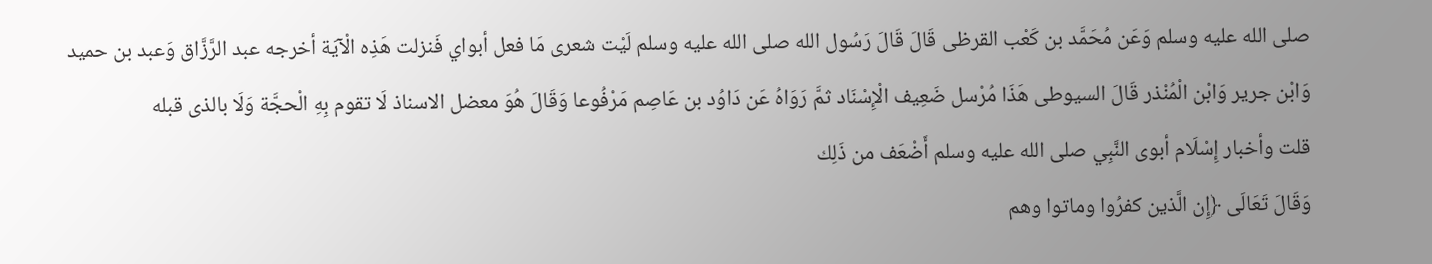صلى الله عليه وسلم وَعَن مُحَمَّد بن كَعْب القرظى قَالَ قَالَ رَسُول الله صلى الله عليه وسلم لَيْت شعرى مَا فعل أبواي فَنزلت هَذِه الْآيَة أخرجه عبد الرَّزَّاق وَعبد بن حميد وَابْن جرير وَابْن الْمُنْذر قَالَ السيوطى هَذَا مُرْسل ضَعِيف الْإِسْنَاد ثمَّ رَوَاهُ عَن دَاوُد بن عَاصِم مَرْفُوعا وَقَالَ هُوَ معضل الاسناذ لَا تقوم بِهِ الْحجَّة وَلَا بالذى قبله
قلت وأخبار إِسْلَام أبوى النَّبِي صلى الله عليه وسلم أَضْعَف من ذَلِك
وَقَالَ تَعَالَى ﴿إِن الَّذين كفرُوا وماتوا وهم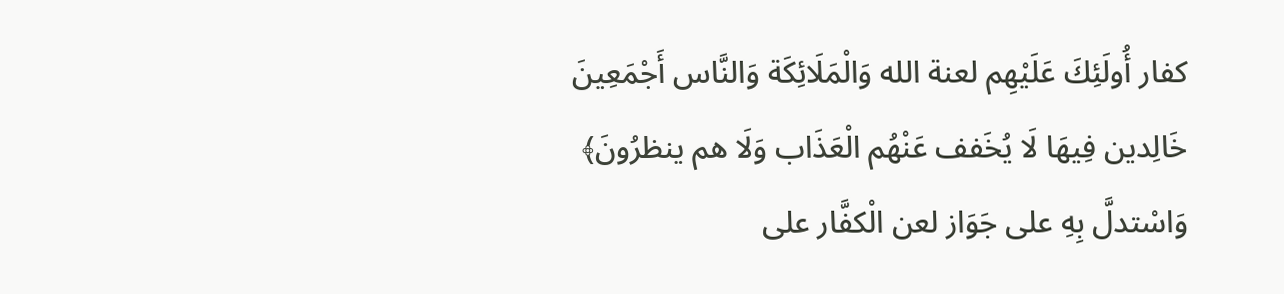كفار أُولَئِكَ عَلَيْهِم لعنة الله وَالْمَلَائِكَة وَالنَّاس أَجْمَعِينَ خَالِدين فِيهَا لَا يُخَفف عَنْهُم الْعَذَاب وَلَا هم ينظرُونَ﴾ وَاسْتدلَّ بِهِ على جَوَاز لعن الْكفَّار على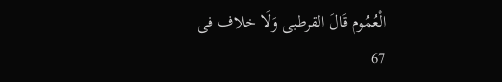الْعُمُوم قَالَ القرطبى وَلَا خلاف فى
67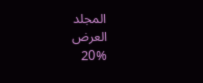المجلد
العرض
20%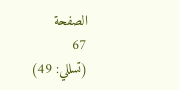الصفحة
67
(تسللي: 49)